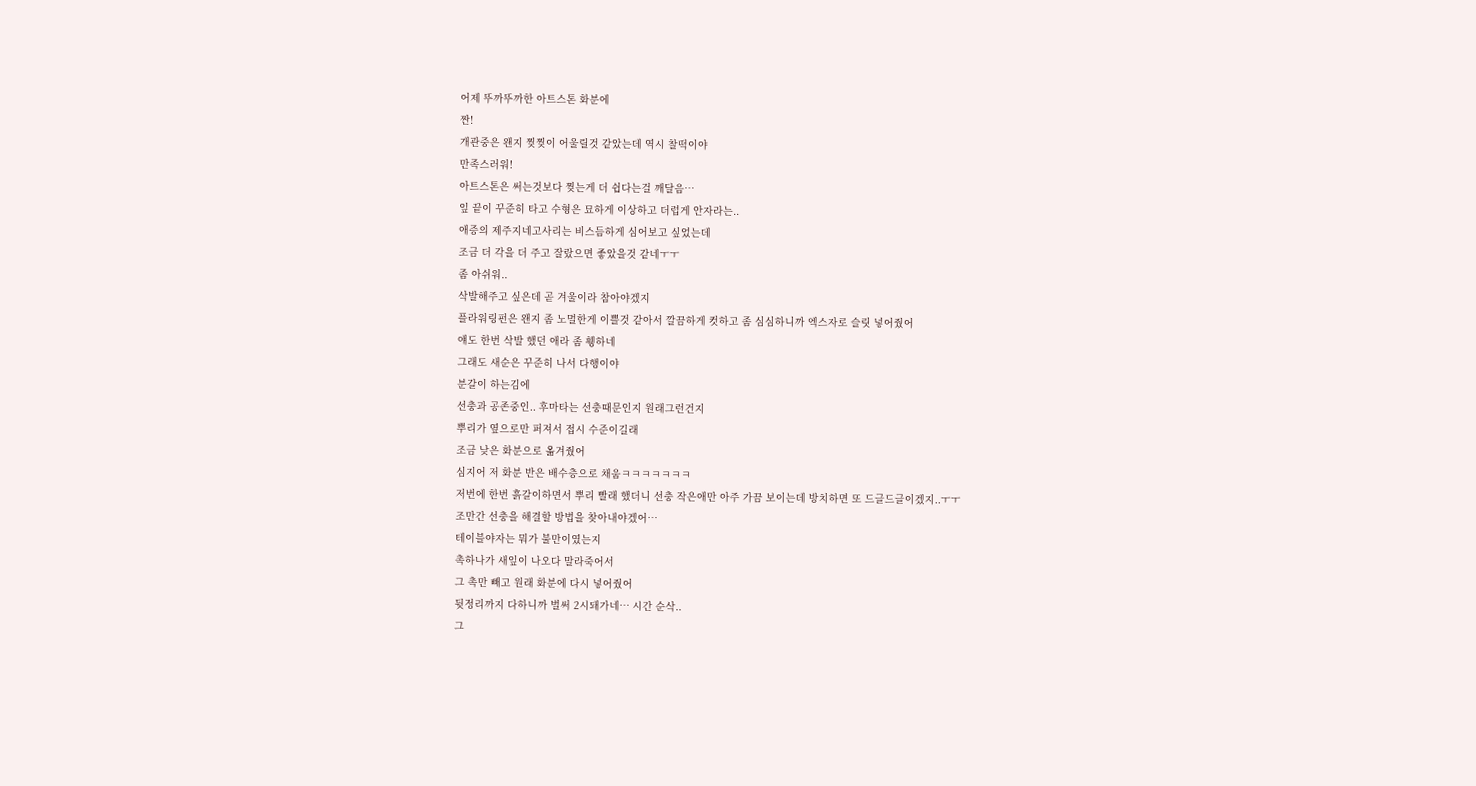어제 뚜까뚜까한 아트스톤 화분에
짠!
개관중은 왠지 찢찢이 어울릴것 같았는데 역시 찰떡이야
만족스러워!
아트스톤은 써는것보다 찢는게 더 쉽다는걸 깨달음…
잎 끝이 꾸준히 타고 수형은 묘하게 이상하고 더럽게 안자라는..
애증의 제주지네고사리는 비스듬하게 심어보고 싶었는데
조금 더 각을 더 주고 잘랐으면 좋았을것 같네ㅜㅜ
좀 아쉬워..
삭발해주고 싶은데 곧 겨울이라 참아야겠지
플라워링펀은 왠지 좀 노멀한게 이쁠것 같아서 깔끔하게 컷하고 좀 심심하니까 엑스자로 슬릿 넣어줬어
얘도 한번 삭발 했던 애라 좀 휑하네
그래도 새순은 꾸준히 나서 다행이야
분갈이 하는김에
선충과 공존중인.. 후마타는 선충때문인지 원래그런건지
뿌리가 옆으로만 퍼져서 접시 수준이길래
조금 낮은 화분으로 옮겨줬어
심지어 저 화분 반은 배수층으로 채움ㅋㅋㅋㅋㅋㅋㅋ
저번에 한번 흙갈이하면서 뿌리 빨래 했더니 선충 작은애만 아주 가끔 보이는데 방치하면 또 드글드글이겠지..ㅜㅜ
조만간 선충을 해결할 방법을 찾아내야겠어…
테이블야자는 뭐가 불만이였는지
촉하나가 새잎이 나오다 말라죽어서
그 촉만 빼고 원래 화분에 다시 넣어줬어
뒷정리까지 다하니까 벌써 2시돼가네… 시간 순삭..
그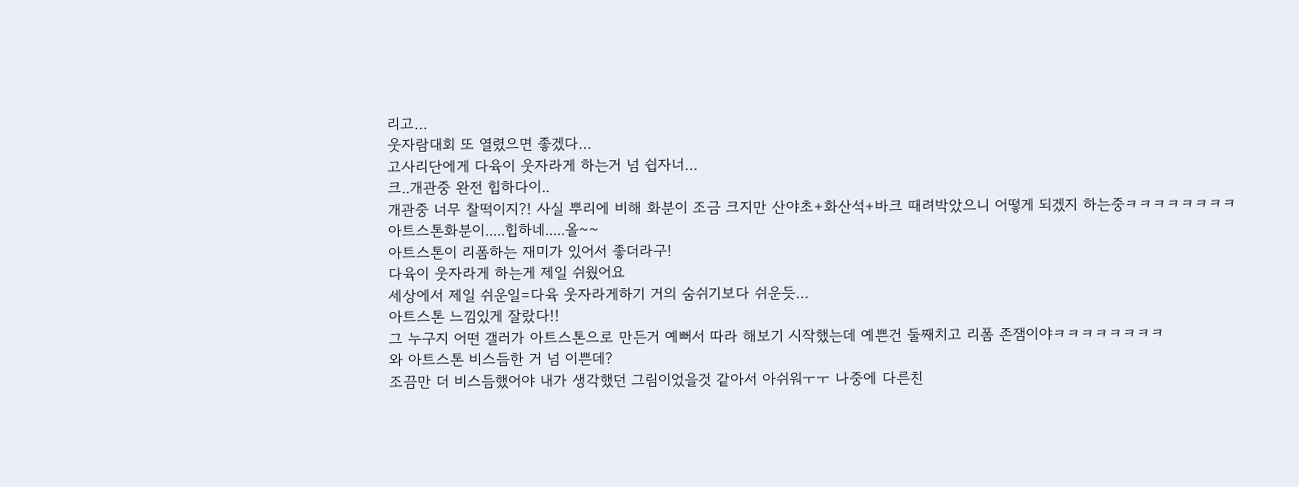리고…
웃자람대회 또 열렸으면 좋겠다…
고사리단에게 다육이 웃자라게 하는거 넘 쉽자너…
크..개관중 완전 힙하다이..
개관중 너무 찰떡이지?! 사실 뿌리에 비해 화분이 조금 크지만 산야초+화산석+바크 때려박았으니 어떻게 되겠지 하는중ㅋㅋㅋㅋㅋㅋㅋㅋ
아트스톤화분이.....힙하네.....올~~
아트스톤이 리폼하는 재미가 있어서 좋더라구!
다육이 웃자라게 하는게 제일 쉬웠어요
세상에서 제일 쉬운일=다육 웃자라게하기 거의 숨쉬기보다 쉬운듯…
아트스톤 느낌있게 잘랐다!!
그 누구지 어떤 갤러가 아트스톤으로 만든거 예뻐서 따라 해보기 시작했는데 예쁜건 둘째치고 리폼 존잼이야ㅋㅋㅋㅋㅋㅋㅋㅋ
와 아트스톤 비스듬한 거 넘 이쁜데?
조끔만 더 비스듬했어야 내가 생각했던 그림이었을것 같아서 아쉬워ㅜㅜ 나중에 다른친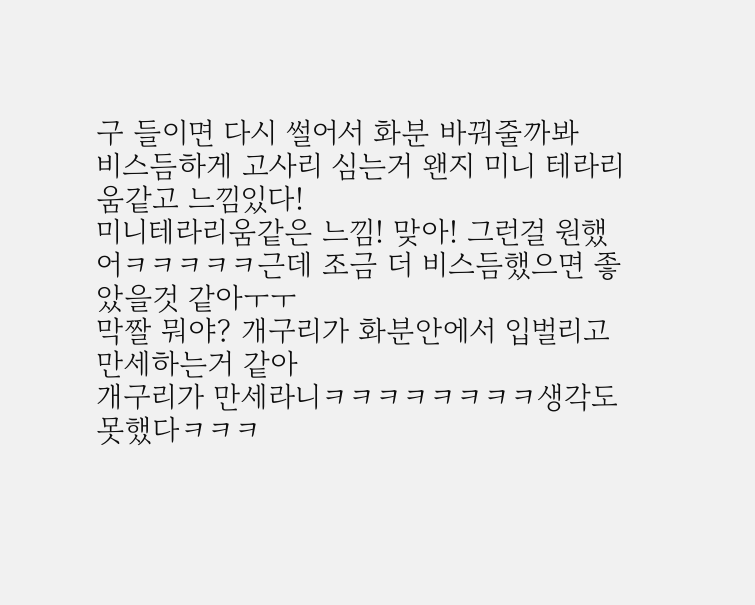구 들이면 다시 썰어서 화분 바꿔줄까봐
비스듬하게 고사리 심는거 왠지 미니 테라리움같고 느낌있다!
미니테라리움같은 느낌! 맞아! 그런걸 원했어ㅋㅋㅋㅋㅋ근데 조금 더 비스듬했으면 좋았을것 같아ㅜㅜ
막짤 뭐야? 개구리가 화분안에서 입벌리고 만세하는거 같아
개구리가 만세라니ㅋㅋㅋㅋㅋㅋㅋㅋ생각도 못했다ㅋㅋㅋ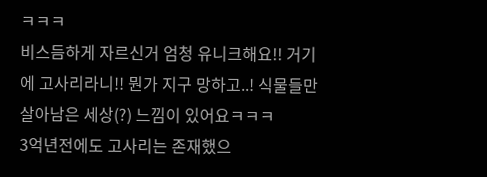ㅋㅋㅋ
비스듬하게 자르신거 엄청 유니크해요!! 거기에 고사리라니!! 뭔가 지구 망하고..! 식물들만 살아남은 세상(?) 느낌이 있어요ㅋㅋㅋ
3억년전에도 고사리는 존재했으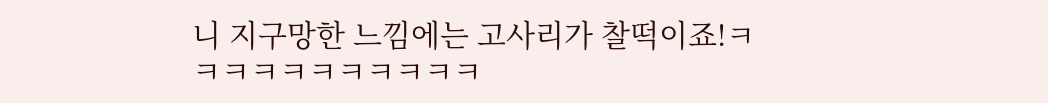니 지구망한 느낌에는 고사리가 찰떡이죠!ㅋㅋㅋㅋㅋㅋㅋㅋㅋㅋㅋ